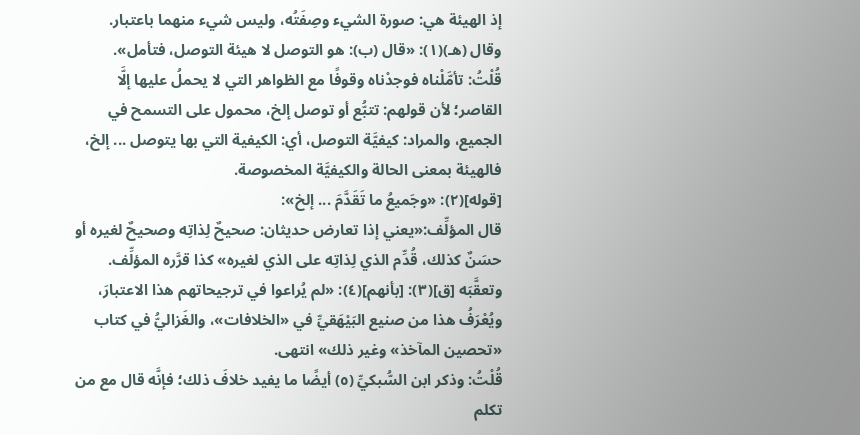إذ الهيئة هي: صورة الشيء وصِفَتُه، وليس شيء منهما باعتبار.
وقال (هـ)(١): «قال (ب): هو التوصل لا هيئة التوصل، فتأمل».
قُلْتُ: تأمَّلْناه فوجدْناه وقوفًا مع الظواهر التي لا يحملُ عليها إلَّا القاصر؛ لأن قولهم: تتبُّع أو توصل إلخ، محمول على التسمح في الجميع، والمراد: كيفيَّة التوصل، أي: الكيفية التي بها يتوصل ... إلخ، فالهيئة بمعنى الحالة والكيفيَّة المخصوصة.
[قوله](٢): «وجَميعُ ما تَقَدَّمَ ... إلخ»:
قال المؤلِّف:«يعني إذا تعارض حديثان: صحيحٌ لِذاتِه وصحيحٌ لغيره أو حسَنٌ كذلك، قُدِّم الذي لِذاتِه على الذي لغيره» كذا قرَّره المؤلِّف.
وتعقَّبَه [ق](٣): [بأنهم](٤): «لم يُراعوا في ترجيحاتهم هذا الاعتبارَ، ويُعْرَفُ هذا من صنيع البَيْهَقيِّ في «الخلافات»، والغَزاليُّ في كتاب «تحصين المآخذ» وغير ذلك» انتهى.
قُلْتُ: وذكر ابن السُّبكيِّ (٥) أيضًا ما يفيد خلافَ ذلك؛ فإنَّه قال مع من تكلم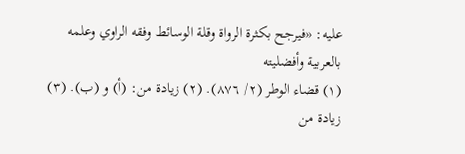عليه: «فيرجح بكثرة الرواة وقلة الوسائط وفقه الراوي وعلمه بالعربية وأفضليته
(١) قضاء الوطر (٢/ ٨٧٦). (٢) زيادة من: (أ) و (ب). (٣) زيادة من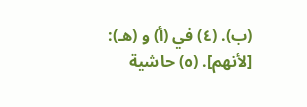(ب). (٤) في (أ) و (هـ): [لأنهم]. (٥) حاشية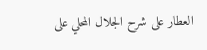العطار على شرح الجلال المحلي على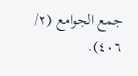جمع الجوامع (٢/ ٤٠٦).